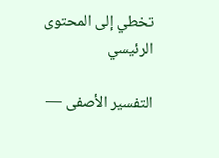تخطي إلى المحتوى الرئيسي

التفسير الأصفى —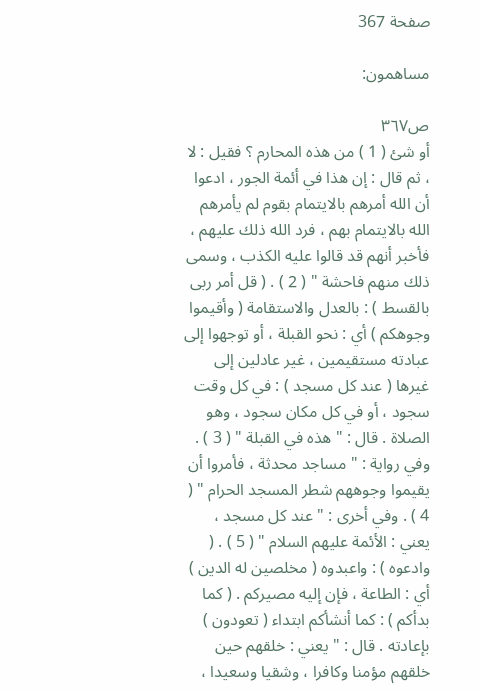صفحة 367

مساهمون:

ص٣٦٧
أو شئ ( 1 ) من هذه المحارم ؟ فقيل : لا ، ثم قال : إن هذا في أئمة الجور ، ادعوا أن الله أمرهم بالايتمام بقوم لم يأمرهم الله بالايتمام بهم ، فرد الله ذلك عليهم ، فأخبر أنهم قد قالوا عليه الكذب ، وسمى ذلك منهم فاحشة " ( 2 ) . ( قل أمر ربى بالقسط ) : بالعدل والاستقامة ( وأقيموا وجوهكم ) أي : نحو القبلة ، أو توجهوا إلى عبادته مستقيمين ، غير عادلين إلى غيرها ( عند كل مسجد ) : في كل وقت سجود ، أو في كل مكان سجود ، وهو الصلاة . قال : " هذه في القبلة " ( 3 ) . وفي رواية : " مساجد محدثة ، فأمروا أن يقيموا وجوههم شطر المسجد الحرام " ( 4 ) . وفي أخرى : " عند كل مسجد ، يعني : الأئمة عليهم السلام " ( 5 ) . ( وادعوه ) : واعبدوه ( مخلصين له الدين ) أي : الطاعة ، فإن إليه مصيركم . ( كما بدأكم ) : كما أنشأكم ابتداء ( تعودون ) بإعادته . قال : " يعني : خلقهم حين خلقهم مؤمنا وكافرا ، وشقيا وسعيدا ،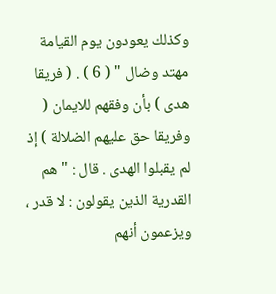وكذلك يعودون يوم القيامة مهتد وضال " ( 6 ) . ( فريقا هدى ) بأن وفقهم للايمان ( وفريقا حق عليهم الضلالة ) إذ لم يقبلوا الهدى . قال : " هم القدرية الذين يقولون : لا قدر ، ويزعمون أنهم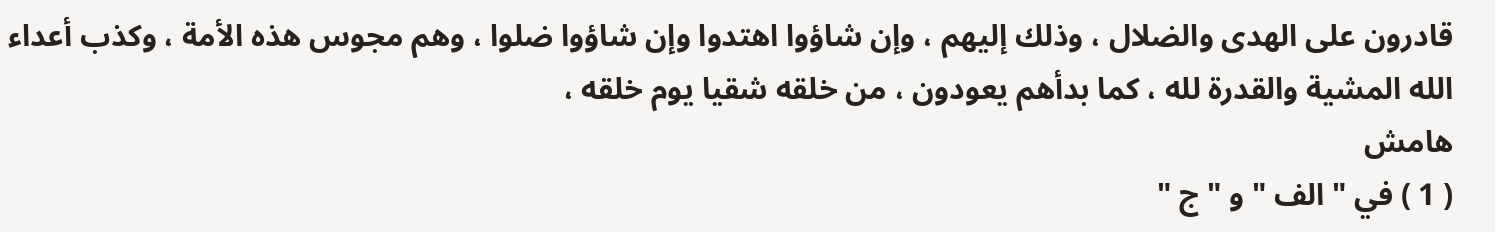قادرون على الهدى والضلال ، وذلك إليهم ، وإن شاؤوا اهتدوا وإن شاؤوا ضلوا ، وهم مجوس هذه الأمة ، وكذب أعداء الله المشية والقدرة لله ، كما بدأهم يعودون ، من خلقه شقيا يوم خلقه ،
هامش
( 1 ) في " الف " و " ج "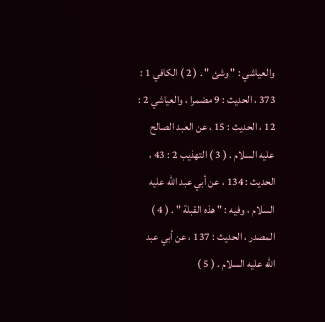والعياشي : " وشئ " . ( 2 ) الكافي 1 : 373 ، الحديث : 9 مضمرا ، والعياشي 2 : 12 ، الحديث : 15 ، عن العبد الصالح عليه السلام . ( 3 ) التهذيب 2 : 43 ، الحديث : 134 ، عن أبي عبد الله عليه السلام ، وفيه : " هذه القبلة " . ( 4 ) المصدر ، الحديث : 137 ، عن أبي عبد الله عليه السلام . ( 5 )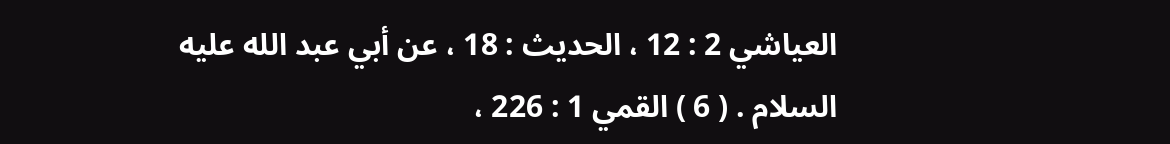العياشي 2 : 12 ، الحديث : 18 ، عن أبي عبد الله عليه السلام . ( 6 ) القمي 1 : 226 ،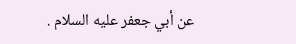عن أبي جعفر عليه السلام .